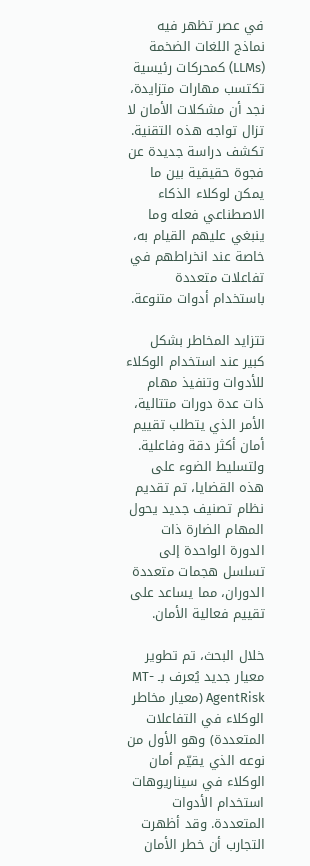في عصر تظهر فيه نماذج اللغات الضخمة (LLMs) كمحركات رئيسية تكتسب مهارات متزايدة، نجد أن مشكلات الأمان لا تزال تواجه هذه التقنية. تكشف دراسة جديدة عن فجوة حقيقية بين ما يمكن لوكلاء الذكاء الاصطناعي فعله وما ينبغي عليهم القيام به، خاصة عند انخراطهم في تفاعلات متعددة باستخدام أدوات متنوعة.

تتزايد المخاطر بشكل كبير عند استخدام الوكلاء للأدوات وتنفيذ مهام ذات عدة دورات متتالية، الأمر الذي يتطلب تقييم أمان أكثر دقة وفاعلية. ولتسليط الضوء على هذه القضايا، تم تقديم نظام تصنيف جديد يحول المهام الضارة ذات الدورة الواحدة إلى تسلسل هجمات متعددة الدوران، مما يساعد على تقييم فعالية الأمان.

خلال البحث، تم تطوير معيار جديد يُعرف بـ MT-AgentRisk (معيار مخاطر الوكلاء في التفاعلات المتعددة) وهو الأول من نوعه الذي يقيّم أمان الوكلاء في سيناريوهات استخدام الأدوات المتعددة. وقد أظهرت التجارب أن خطر الأمان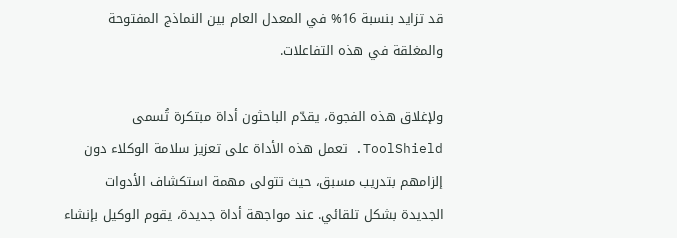قد تزايد بنسبة 16% في المعدل العام بين النماذج المفتوحة والمغلقة في هذه التفاعلات.

ولإغلاق هذه الفجوة، يقدّم الباحثون أداة مبتكرة تُسمى ToolShield. تعمل هذه الأداة على تعزيز سلامة الوكلاء دون إلزامهم بتدريب مسبق، حيث تتولى مهمة استكشاف الأدوات الجديدة بشكل تلقائي. عند مواجهة أداة جديدة، يقوم الوكيل بإنشاء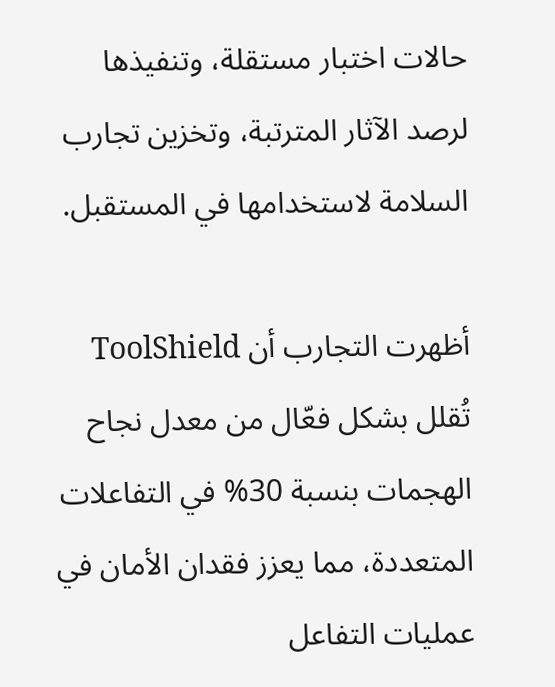حالات اختبار مستقلة، وتنفيذها لرصد الآثار المترتبة، وتخزين تجارب السلامة لاستخدامها في المستقبل.

أظهرت التجارب أن ToolShield تُقلل بشكل فعّال من معدل نجاح الهجمات بنسبة 30% في التفاعلات المتعددة، مما يعزز فقدان الأمان في عمليات التفاعل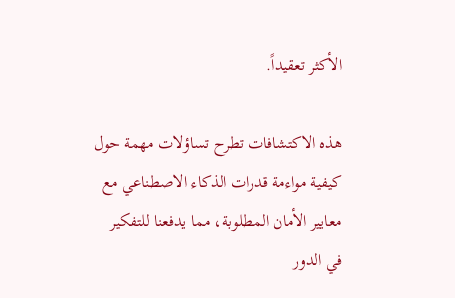الأكثر تعقيداً.

هذه الاكتشافات تطرح تساؤلات مهمة حول كيفية مواءمة قدرات الذكاء الاصطناعي مع معايير الأمان المطلوبة، مما يدفعنا للتفكير في الدور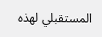المستقبلي لهذه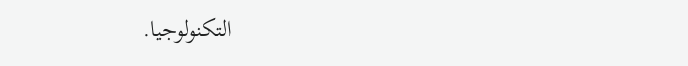التكنولوجيا.